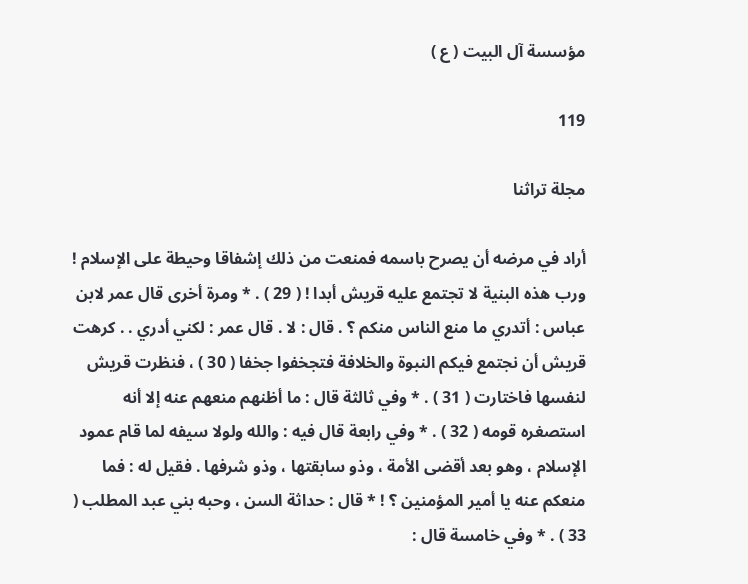مؤسسة آل البيت ( ع )

119

مجلة تراثنا

أراد في مرضه أن يصرح باسمه فمنعت من ذلك إشفاقا وحيطة على الإسلام ! ورب هذه البنية لا تجتمع عليه قريش أبدا ! ( 29 ) . * ومرة أخرى قال عمر لابن عباس : أتدري ما منع الناس منكم ؟ . قال : لا . قال عمر : لكني أدري . . كرهت قريش أن نجتمع فيكم النبوة والخلافة فتجخفوا جخفا ( 30 ) ، فنظرت قريش لنفسها فاختارت ( 31 ) . * وفي ثالثة قال : ما أظنهم منعهم عنه إلا أنه استصغره قومه ( 32 ) . * وفي رابعة قال فيه : والله ولولا سيفه لما قام عمود الإسلام ، وهو بعد أقضى الأمة ، وذو سابقتها ، وذو شرفها . فقيل له : فما منعكم عنه يا أمير المؤمنين ؟ ! * قال : حداثة السن ، وحبه بني عبد المطلب ( 33 ) . * وفي خامسة قال :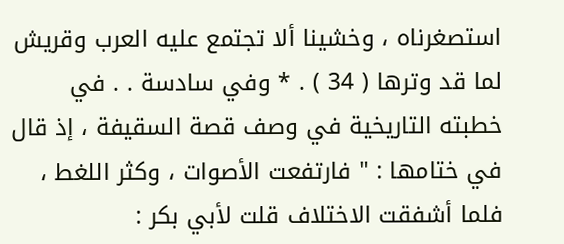استصغرناه ، وخشينا ألا تجتمع عليه العرب وقريش لما قد وترها ( 34 ) . * وفي سادسة . . في خطبته التاريخية في وصف قصة السقيفة ، إذ قال في ختامها : " فارتفعت الأصوات ، وكثر اللغط ، فلما أشفقت الاختلاف قلت لأبي بكر :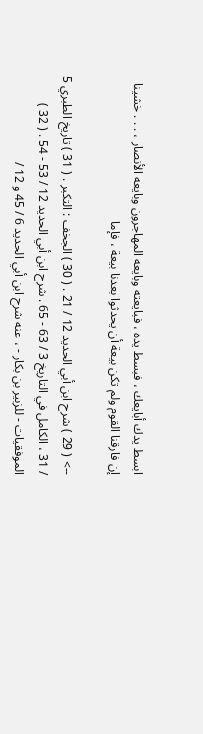ابسط يدك أبايعك ، فبسط يده ، فبايعته وبايعه المهاجرون وبايعه الأنصار ، . . . خشينا إن فارقنا القوم ولم تكن بيعة أن يحدثوا بعدنا بيعة ، فإما

--> ( 29 ) شرح ابن أبي الحديد 12 / 21 . ( 30 ) الجخف : التكبر . ( 31 ) تاريخ الطبري 5 / 31 ، الكامل في التاريخ 3 / 63 - 65 . شرح ابن أبي الحديد 12 / 53 - 54 . ( 32 ) الموفقيات - للزبير بن بكار - ، عنه شرح ابن أبي الحديد 6 / 45 و 12 /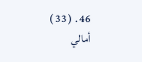46 . ( 33 ) أمالي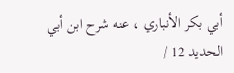أبي بكر الأنباري ، عنه شرح ابن أبي الحديد 12 /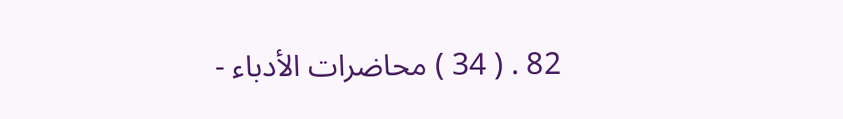82 . ( 34 ) محاضرات الأدباء -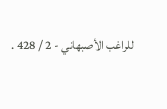للراغب الأصبهاني - 2 / 428 .